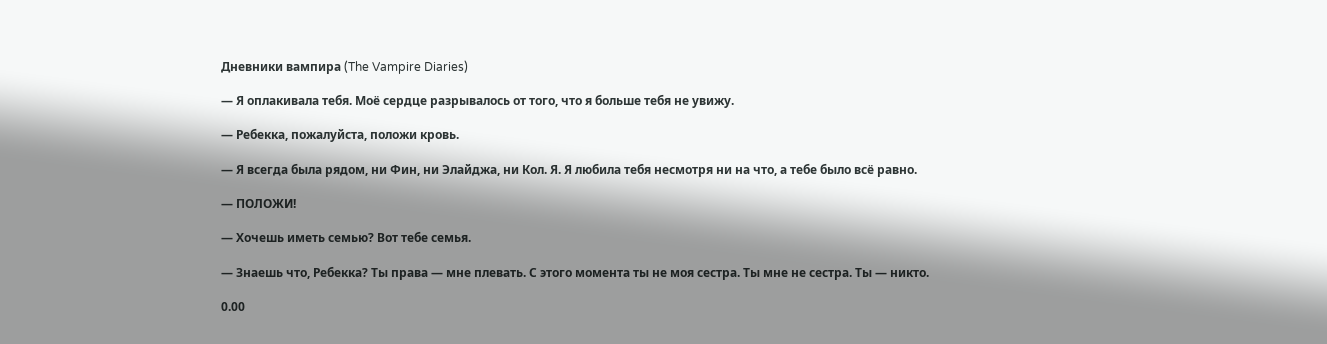Дневники вампира (The Vampire Diaries)

— Я оплакивала тебя. Моё сердце разрывалось от того, что я больше тебя не увижу.

— Ребекка, пожалуйста, положи кровь.

— Я всегда была рядом, ни Фин, ни Элайджа, ни Кол. Я. Я любила тебя несмотря ни на что, а тебе было всё равно.

— ПОЛОЖИ!

— Хочешь иметь семью? Вот тебе семья.

— Знаешь что, Ребекка? Ты права — мне плевать. С этого момента ты не моя сестра. Ты мне не сестра. Ты — никто.

0.00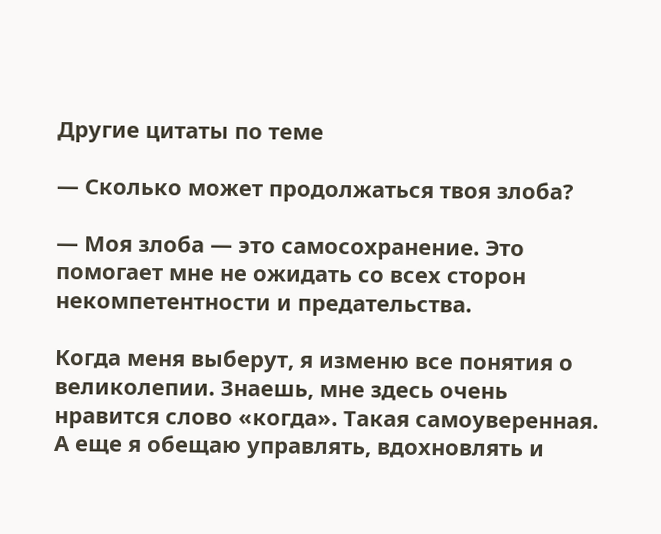Другие цитаты по теме

— Сколько может продолжаться твоя злоба?

— Моя злоба — это самосохранение. Это помогает мне не ожидать со всех сторон некомпетентности и предательства.

Когда меня выберут, я изменю все понятия о великолепии. Знаешь, мне здесь очень нравится слово «когда». Такая самоуверенная. А еще я обещаю управлять, вдохновлять и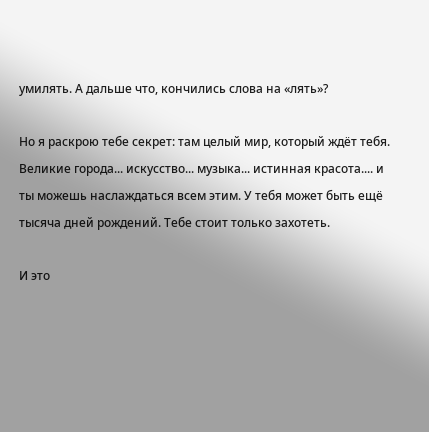умилять. А дальше что, кончились слова на «лять»?

Но я раскрою тебе секрет: там целый мир, который ждёт тебя. Великие города... искусство... музыка... истинная красота.... и ты можешь наслаждаться всем этим. У тебя может быть ещё тысяча дней рождений. Тебе стоит только захотеть.

И это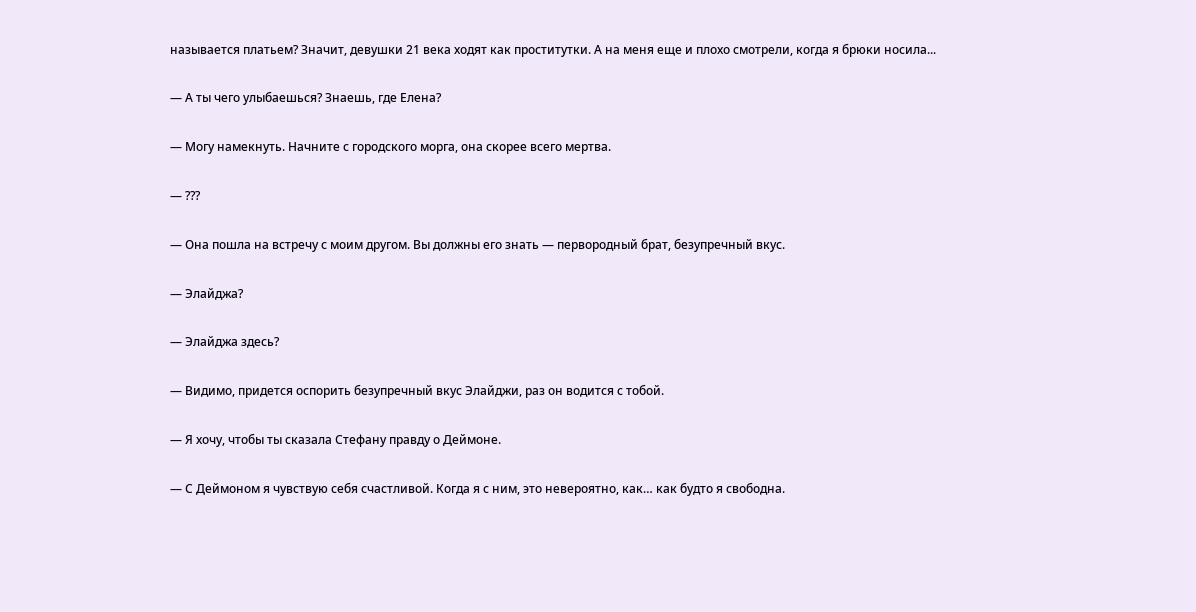называется платьем? Значит, девушки 21 века ходят как проститутки. А на меня еще и плохо смотрели, когда я брюки носила...

— А ты чего улыбаешься? Знаешь, где Елена?

— Могу намекнуть. Начните с городского морга, она скорее всего мертва.

— ???

— Она пошла на встречу с моим другом. Вы должны его знать — первородный брат, безупречный вкус.

— Элайджа?

— Элайджа здесь?

— Видимо, придется оспорить безупречный вкус Элайджи, раз он водится с тобой.

— Я хочу, чтобы ты сказала Стефану правду о Деймоне.

— С Деймоном я чувствую себя счастливой. Когда я с ним, это невероятно, как… как будто я свободна.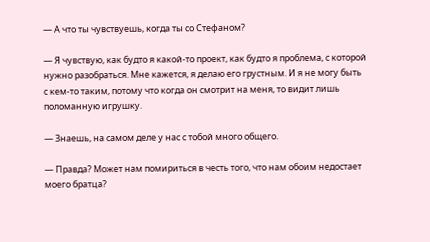— А что ты чувствуешь, когда ты со Стефаном?

— Я чувствую, как будто я какой-то проект, как будто я проблема, с которой нужно разобраться. Мне кажется, я делаю его грустным. И я не могу быть с кем-то таким, потому что когда он смотрит на меня, то видит лишь поломанную игрушку.

— Знаешь, на самом деле у нас с тобой много общего.

— Правда? Может нам помириться в честь того, что нам обоим недостает моего братца?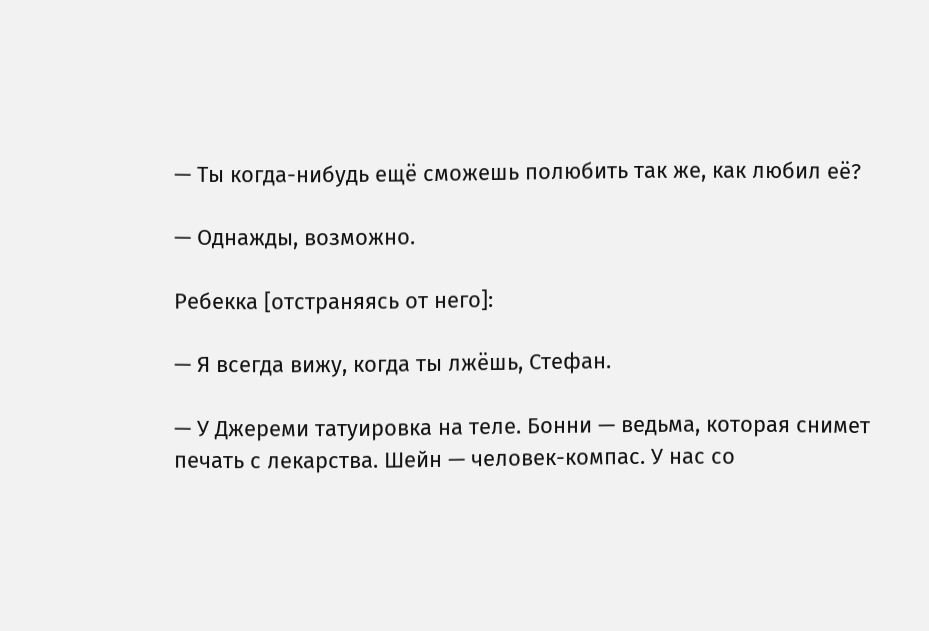— Ты когда-нибудь ещё сможешь полюбить так же, как любил её?

— Однажды, возможно.

Ребекка [отстраняясь от него]:

— Я всегда вижу, когда ты лжёшь, Стефан.

— У Джереми татуировка на теле. Бонни — ведьма, которая снимет печать с лекарства. Шейн — человек-компас. У нас со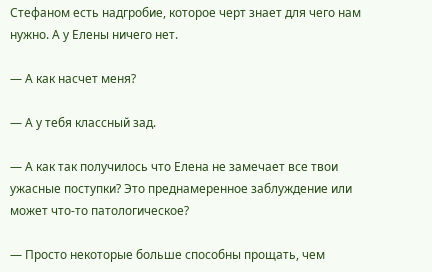Стефаном есть надгробие, которое черт знает для чего нам нужно. А у Елены ничего нет.

— А как насчет меня?

— А у тебя классный зад.

— А как так получилось что Елена не замечает все твои ужасные поступки? Это преднамеренное заблуждение или может что-то патологическое?

— Просто некоторые больше способны прощать, чем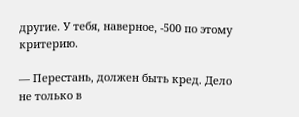другие. У тебя, наверное, -500 по этому критерию.

— Перестань, должен быть кред. Дело не только в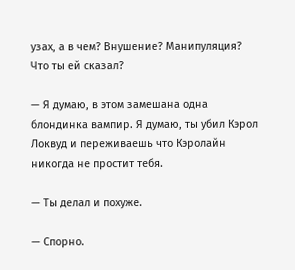узах, а в чем? Внушение? Манипуляция? Что ты ей сказал?

— Я думаю, в этом замешана одна блондинка вампир. Я думаю, ты убил Кэрол Локвуд и переживаешь что Кэролайн никогда не простит тебя.

— Ты делал и похуже.

— Спорно.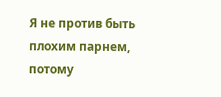Я не против быть плохим парнем, потому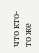что кто-то же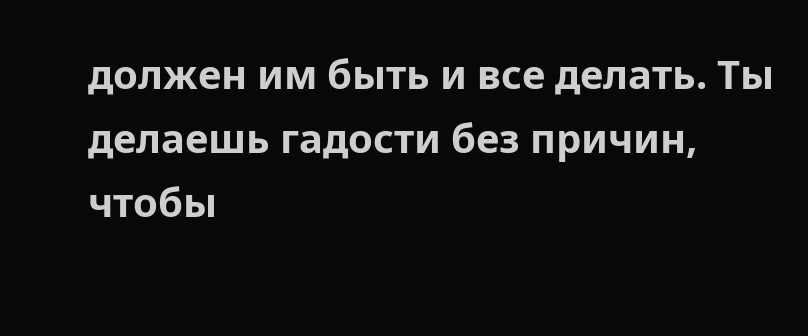должен им быть и все делать. Ты делаешь гадости без причин, чтобы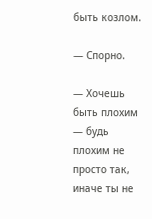быть козлом.

— Спорно.

— Хочешь быть плохим — будь плохим не просто так, иначе ты не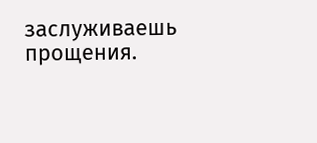заслуживаешь прощения.